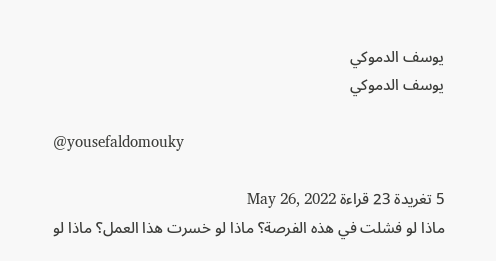يوسف الدموكي
يوسف الدموكي

@yousefaldomouky

5 تغريدة 23 قراءة May 26, 2022
ماذا لو فشلت في هذه الفرصة؟ ماذا لو خسرت هذا العمل؟ ماذا لو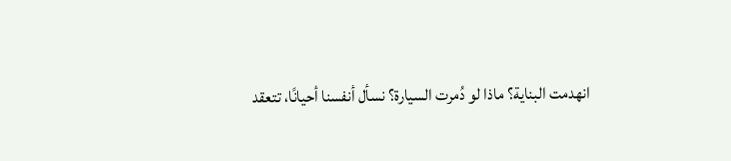انهدمت البناية؟ ماذا لو دُمرت السيارة؟ نسأل أنفسنا أحيانًا، تتعقد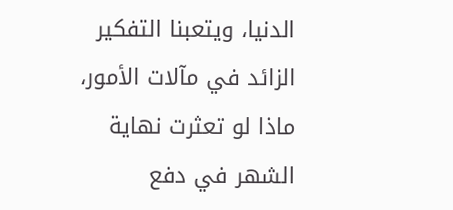الدنيا، ويتعبنا التفكير الزائد في مآلات الأمور، ماذا لو تعثرت نهاية الشهر في دفع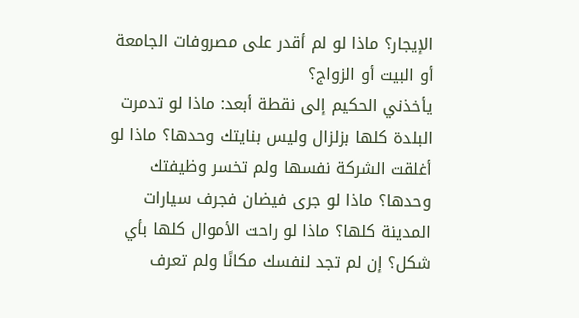الإيجار؟ ماذا لو لم أقدر على مصروفات الجامعة أو البيت أو الزواج؟
يأخذني الحكيم إلى نقطة أبعد: ماذا لو تدمرت البلدة كلها بزلزال وليس بنايتك وحدها؟ ماذا لو أغلقت الشركة نفسها ولم تخسر وظيفتك وحدها؟ ماذا لو جرى فيضان فجرف سيارات المدينة كلها؟ ماذا لو راحت الأموال كلها بأي شكل؟ إن لم تجد لنفسك مكانًا ولم تعرف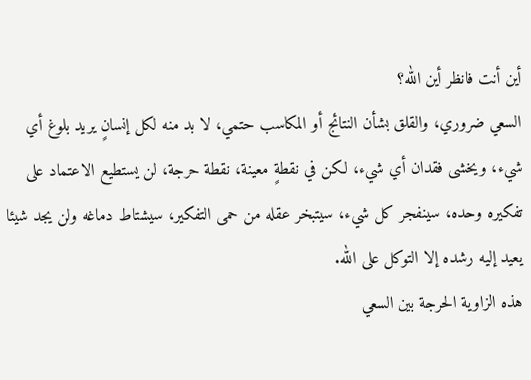أين أنت فانظر أين الله؟
السعي ضروري، والقلق بشأن النتائج أو المكاسب حتمي، لا بد منه لكل إنسانٍ يريد بلوغ أي شيء، ويخشى فقدان أي شيء، لكن في نقطةٍ معينة، نقطة حرجة، لن يستطيع الاعتماد على تفكيره وحده، سينفجر كل شيء، سيتبخر عقله من حمى التفكير، سيشتاط دماغه ولن يجد شيئا يعيد إليه رشده إلا التوكل على الله.
هذه الزاوية الحرجة بين السعي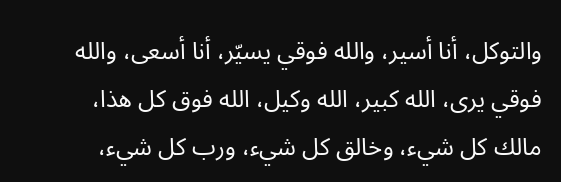والتوكل، أنا أسير، والله فوقي يسيّر، أنا أسعى، والله فوقي يرى، الله كبير، الله وكيل، الله فوق كل هذا، مالك كل شيء، وخالق كل شيء، ورب كل شيء،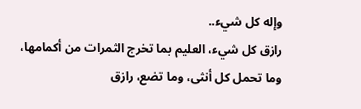وإله كل شيء..
رازق كل شيء، العليم بما تخرج الثمرات من أكمامها، وما تحمل كل أنثى، وما تضع، رازق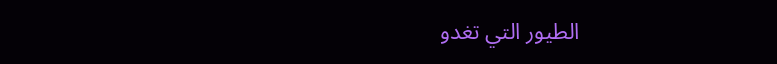الطيور التي تغدو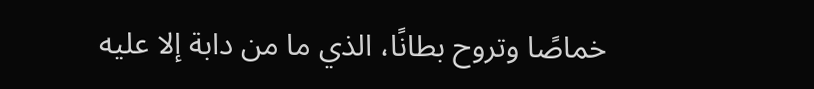خماصًا وتروح بطانًا، الذي ما من دابة إلا عليه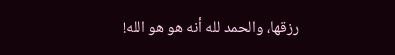رزقها، والحمد لله أنه هو هو الله!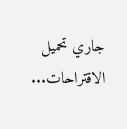جاري تحميل الاقتراحات...